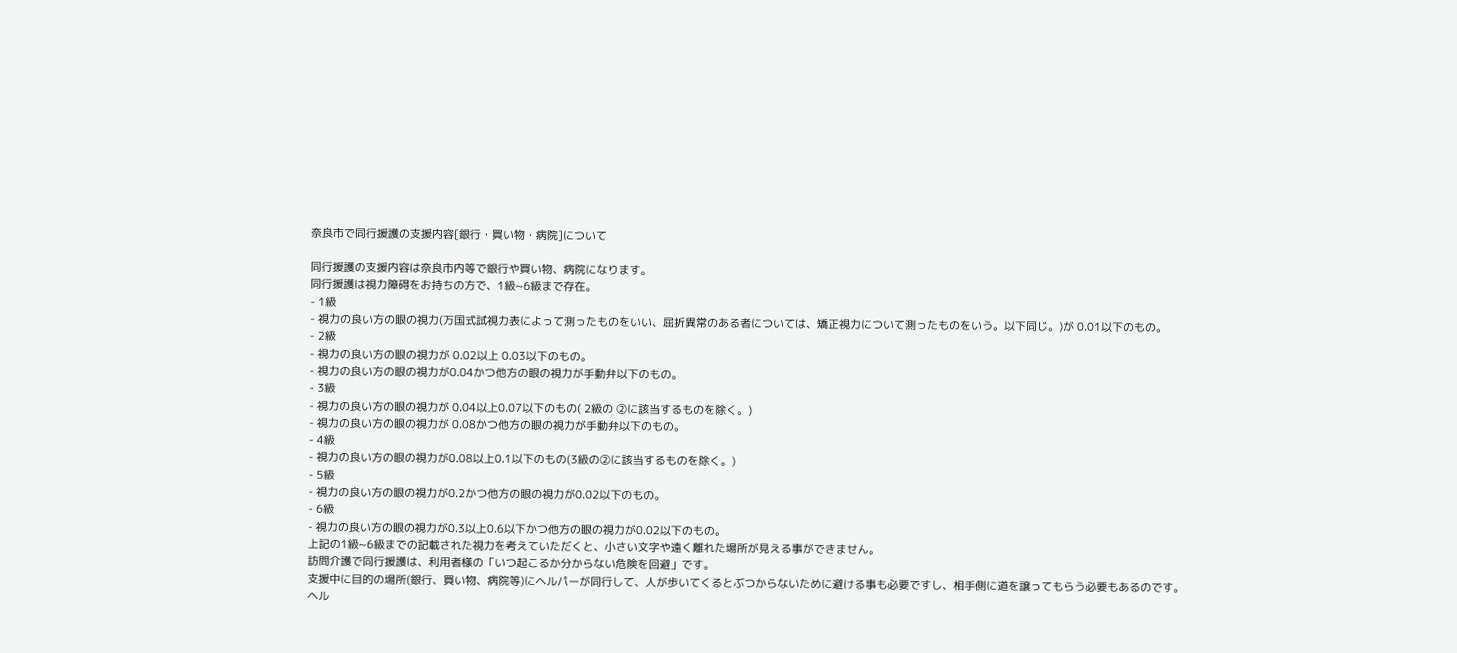奈良市で同行援護の支援内容[銀行・買い物・病院]について

同行援護の支援内容は奈良市内等で銀行や買い物、病院になります。
同行援護は視力障碍をお持ちの方で、1級~6級まで存在。
- 1級
- 視力の良い方の眼の視力(万国式試視力表によって測ったものをいい、屈折異常のある者については、矯正視力について測ったものをいう。以下同じ。)が 0.01以下のもの。
- 2級
- 視力の良い方の眼の視力が 0.02以上 0.03以下のもの。
- 視力の良い方の眼の視力が0.04かつ他方の眼の視力が手動弁以下のもの。
- 3級
- 視力の良い方の眼の視力が 0.04以上0.07以下のもの( 2級の ②に該当するものを除く。)
- 視力の良い方の眼の視力が 0.08かつ他方の眼の視力が手動弁以下のもの。
- 4級
- 視力の良い方の眼の視力が0.08以上0.1以下のもの(3級の②に該当するものを除く。)
- 5級
- 視力の良い方の眼の視力が0.2かつ他方の眼の視力が0.02以下のもの。
- 6級
- 視力の良い方の眼の視力が0.3以上0.6以下かつ他方の眼の視力が0.02以下のもの。
上記の1級~6級までの記載された視力を考えていただくと、小さい文字や遠く離れた場所が見える事ができません。
訪問介護で同行援護は、利用者様の「いつ起こるか分からない危険を回避」です。
支援中に目的の場所(銀行、買い物、病院等)にヘルパーが同行して、人が歩いてくるとぶつからないために避ける事も必要ですし、相手側に道を譲ってもらう必要もあるのです。
ヘル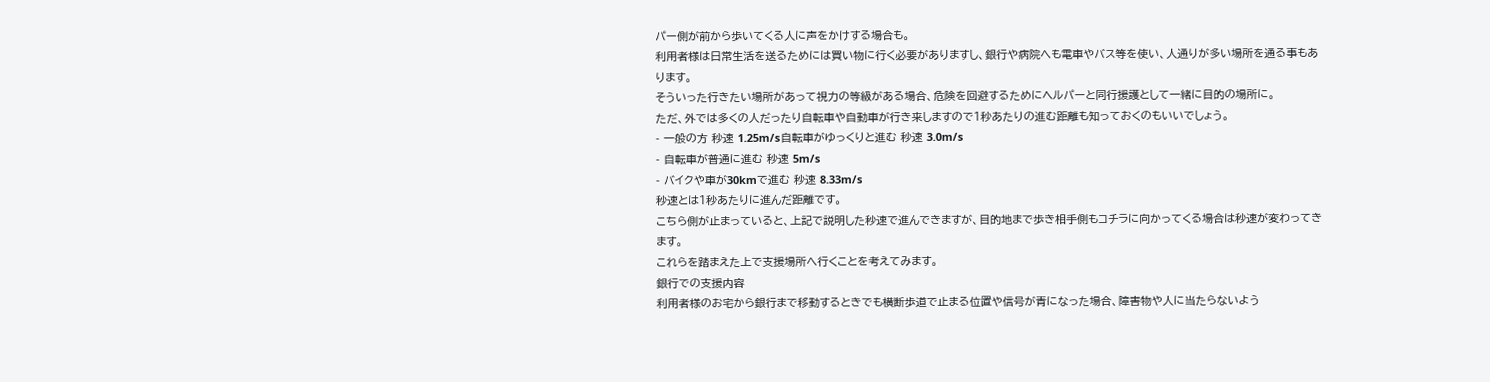パー側が前から歩いてくる人に声をかけする場合も。
利用者様は日常生活を送るためには買い物に行く必要がありますし、銀行や病院へも電車やバス等を使い、人通りが多い場所を通る事もあります。
そういった行きたい場所があって視力の等級がある場合、危険を回避するためにヘルパーと同行援護として一緒に目的の場所に。
ただ、外では多くの人だったり自転車や自動車が行き来しますので1秒あたりの進む距離も知っておくのもいいでしょう。
- 一般の方 秒速 1.25m/s自転車がゆっくりと進む 秒速 3.0m/s
- 自転車が普通に進む 秒速 5m/s
- バイクや車が30kmで進む 秒速 8.33m/s
秒速とは1秒あたりに進んだ距離です。
こちら側が止まっていると、上記で説明した秒速で進んできますが、目的地まで歩き相手側もコチラに向かってくる場合は秒速が変わってきます。
これらを踏まえた上で支援場所へ行くことを考えてみます。
銀行での支援内容
利用者様のお宅から銀行まで移動するときでも横断歩道で止まる位置や信号が青になった場合、障害物や人に当たらないよう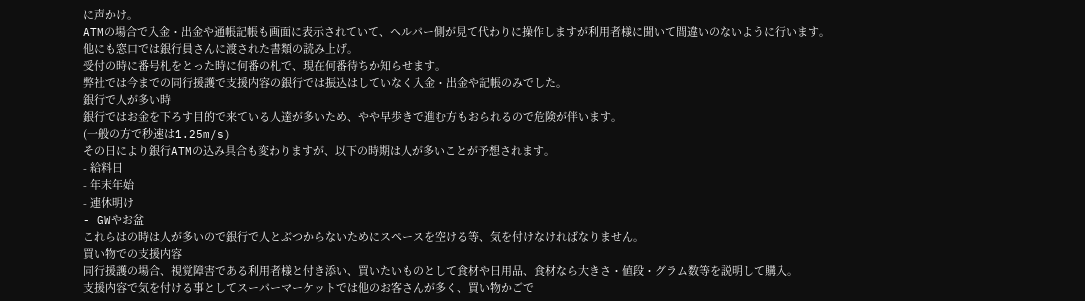に声かけ。
ATMの場合で入金・出金や通帳記帳も画面に表示されていて、ヘルパー側が見て代わりに操作しますが利用者様に聞いて間違いのないように行います。
他にも窓口では銀行員さんに渡された書類の読み上げ。
受付の時に番号札をとった時に何番の札で、現在何番待ちか知らせます。
弊社では今までの同行援護で支援内容の銀行では振込はしていなく入金・出金や記帳のみでした。
銀行で人が多い時
銀行ではお金を下ろす目的で来ている人達が多いため、やや早歩きで進む方もおられるので危険が伴います。
(一般の方で秒速は1.25m/s)
その日により銀行ATMの込み具合も変わりますが、以下の時期は人が多いことが予想されます。
- 給料日
- 年末年始
- 連休明け
- GWやお盆
これらはの時は人が多いので銀行で人とぶつからないためにスペースを空ける等、気を付けなければなりません。
買い物での支援内容
同行援護の場合、視覚障害である利用者様と付き添い、買いたいものとして食材や日用品、食材なら大きさ・値段・グラム数等を説明して購入。
支援内容で気を付ける事としてスーパーマーケットでは他のお客さんが多く、買い物かごで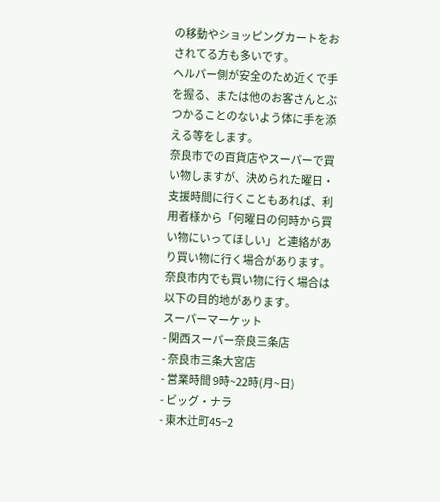の移動やショッピングカートをおされてる方も多いです。
ヘルパー側が安全のため近くで手を握る、または他のお客さんとぶつかることのないよう体に手を添える等をします。
奈良市での百貨店やスーパーで買い物しますが、決められた曜日・支援時間に行くこともあれば、利用者様から「何曜日の何時から買い物にいってほしい」と連絡があり買い物に行く場合があります。
奈良市内でも買い物に行く場合は以下の目的地があります。
スーパーマーケット
- 関西スーパー奈良三条店
- 奈良市三条大宮店
- 営業時間 9時~22時(月~日)
- ビッグ・ナラ
- 東木辻町45−2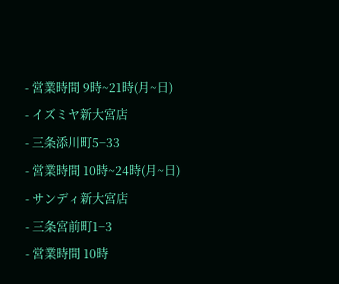- 営業時間 9時~21時(月~日)
- イズミヤ新大宮店
- 三条添川町5−33
- 営業時間 10時~24時(月~日)
- サンディ新大宮店
- 三条宮前町1−3
- 営業時間 10時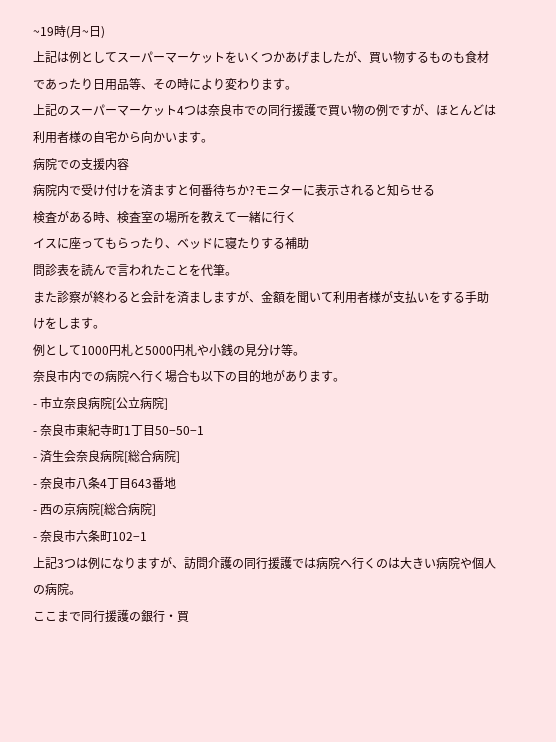~19時(月~日)
上記は例としてスーパーマーケットをいくつかあげましたが、買い物するものも食材であったり日用品等、その時により変わります。
上記のスーパーマーケット4つは奈良市での同行援護で買い物の例ですが、ほとんどは利用者様の自宅から向かいます。
病院での支援内容
病院内で受け付けを済ますと何番待ちか?モニターに表示されると知らせる
検査がある時、検査室の場所を教えて一緒に行く
イスに座ってもらったり、ベッドに寝たりする補助
問診表を読んで言われたことを代筆。
また診察が終わると会計を済ましますが、金額を聞いて利用者様が支払いをする手助けをします。
例として1000円札と5000円札や小銭の見分け等。
奈良市内での病院へ行く場合も以下の目的地があります。
- 市立奈良病院[公立病院]
- 奈良市東紀寺町1丁目50−50−1
- 済生会奈良病院[総合病院]
- 奈良市八条4丁目643番地
- 西の京病院[総合病院]
- 奈良市六条町102−1
上記3つは例になりますが、訪問介護の同行援護では病院へ行くのは大きい病院や個人の病院。
ここまで同行援護の銀行・買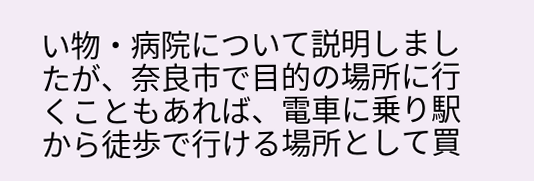い物・病院について説明しましたが、奈良市で目的の場所に行くこともあれば、電車に乗り駅から徒歩で行ける場所として買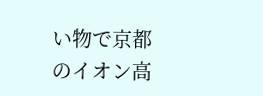い物で京都のイオン高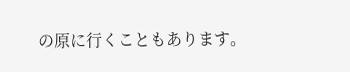の原に行くこともあります。